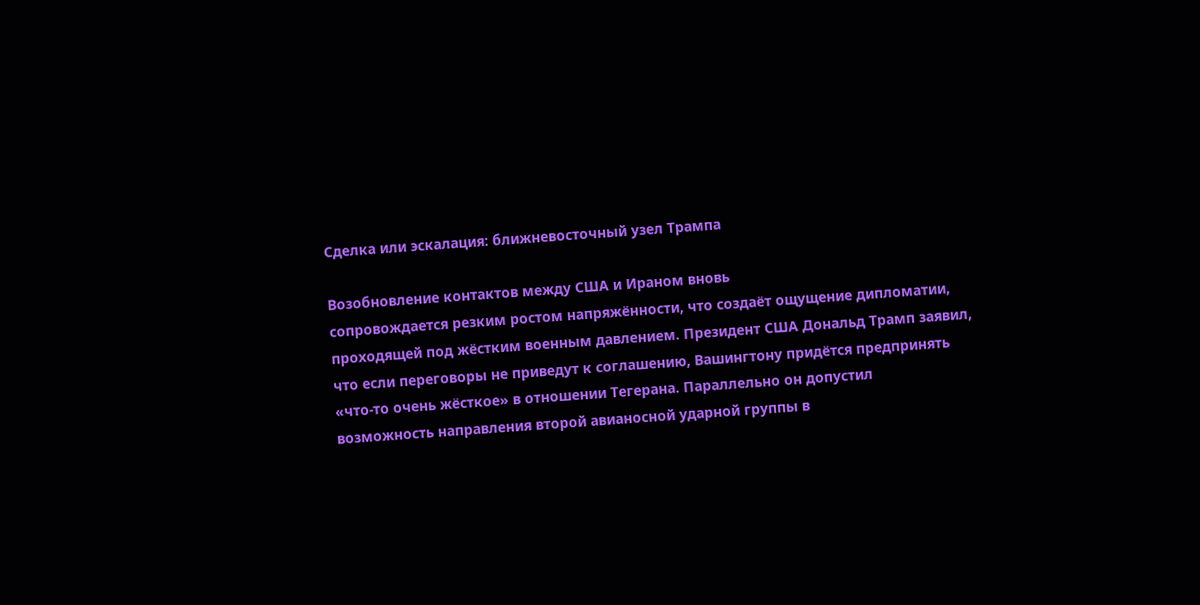Сделка или эскалация: ближневосточный узел Трампа

Возобновление контактов между США и Ираном вновь
сопровождается резким ростом напряжённости, что создаёт ощущение дипломатии,
проходящей под жёстким военным давлением. Президент США Дональд Трамп заявил,
что если переговоры не приведут к соглашению, Вашингтону придётся предпринять
«что-то очень жёсткое» в отношении Тегерана. Параллельно он допустил
возможность направления второй авианосной ударной группы в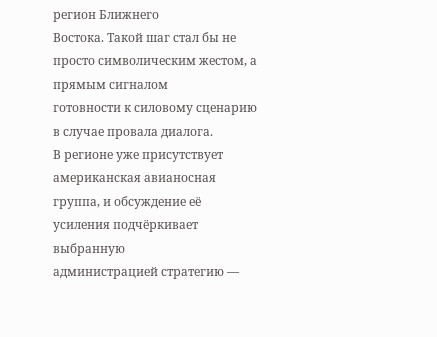регион Ближнего
Востока. Такой шаг стал бы не просто символическим жестом, а прямым сигналом
готовности к силовому сценарию в случае провала диалога.
В регионе уже присутствует
американская авианосная группа, и обсуждение её усиления подчёркивает выбранную
администрацией стратегию —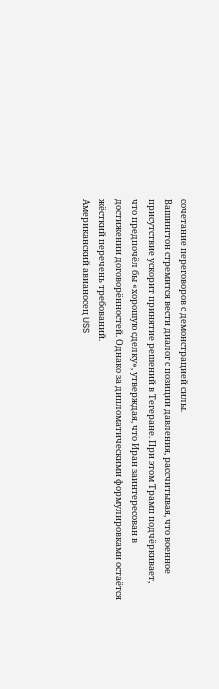сочетание переговоров с демонстрацией силы.
Вашингтон стремится вести диалог с позиции давления, рассчитывая, что военное
присутствие ускорит принятие решений в Тегеране. При этом Трамп подчёркивает,
что предпочёл бы «хорошую сделку», утверждая, что Иран заинтересован в
достижении договорённостей. Однако за дипломатическими формулировками остаётся
жёсткий перечень требований.
Американский авианосец USS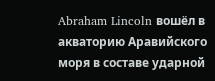Abraham Lincoln вошёл в акваторию Аравийского моря в составе ударной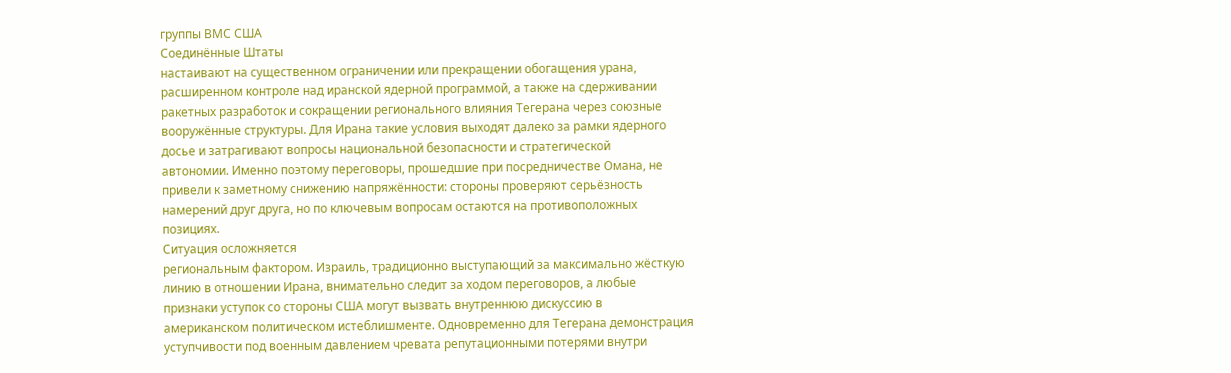группы ВМС США
Соединённые Штаты
настаивают на существенном ограничении или прекращении обогащения урана,
расширенном контроле над иранской ядерной программой, а также на сдерживании
ракетных разработок и сокращении регионального влияния Тегерана через союзные
вооружённые структуры. Для Ирана такие условия выходят далеко за рамки ядерного
досье и затрагивают вопросы национальной безопасности и стратегической
автономии. Именно поэтому переговоры, прошедшие при посредничестве Омана, не
привели к заметному снижению напряжённости: стороны проверяют серьёзность
намерений друг друга, но по ключевым вопросам остаются на противоположных
позициях.
Ситуация осложняется
региональным фактором. Израиль, традиционно выступающий за максимально жёсткую
линию в отношении Ирана, внимательно следит за ходом переговоров, а любые
признаки уступок со стороны США могут вызвать внутреннюю дискуссию в
американском политическом истеблишменте. Одновременно для Тегерана демонстрация
уступчивости под военным давлением чревата репутационными потерями внутри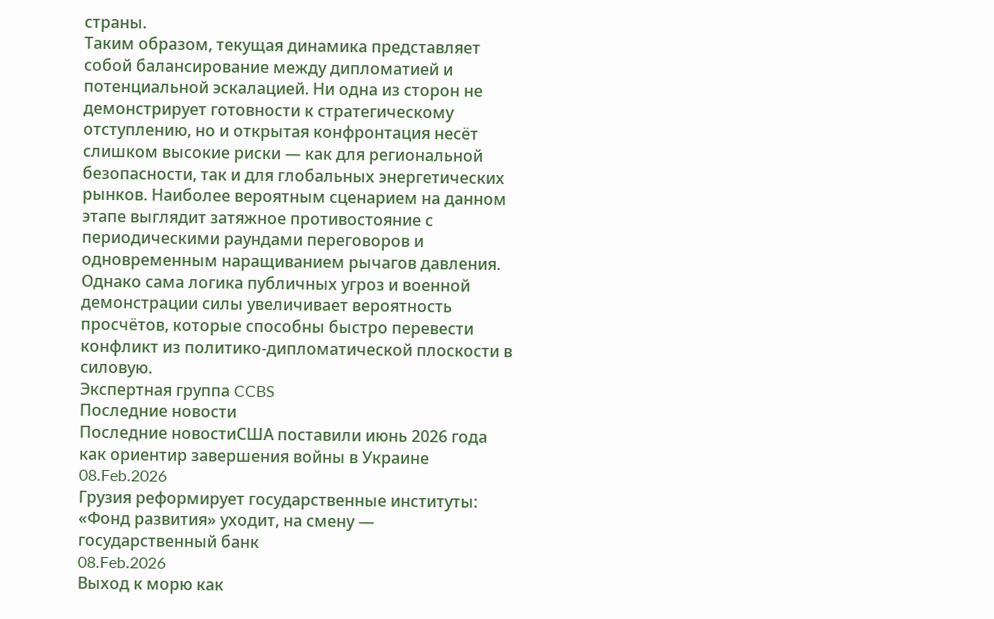страны.
Таким образом, текущая динамика представляет собой балансирование между дипломатией и потенциальной эскалацией. Ни одна из сторон не демонстрирует готовности к стратегическому отступлению, но и открытая конфронтация несёт слишком высокие риски — как для региональной безопасности, так и для глобальных энергетических рынков. Наиболее вероятным сценарием на данном этапе выглядит затяжное противостояние с периодическими раундами переговоров и одновременным наращиванием рычагов давления. Однако сама логика публичных угроз и военной демонстрации силы увеличивает вероятность просчётов, которые способны быстро перевести конфликт из политико-дипломатической плоскости в силовую.
Экспертная группа CCBS
Последние новости
Последние новостиСША поставили июнь 2026 года как ориентир завершения войны в Украине
08.Feb.2026
Грузия реформирует государственные институты: «Фонд развития» уходит, на смену — государственный банк
08.Feb.2026
Выход к морю как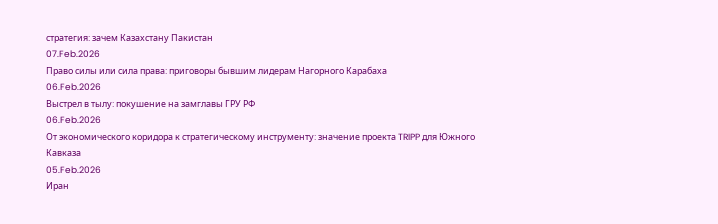стратегия: зачем Казахстану Пакистан
07.Feb.2026
Право силы или сила права: приговоры бывшим лидерам Нагорного Карабаха
06.Feb.2026
Выстрел в тылу: покушение на замглавы ГРУ РФ
06.Feb.2026
От экономического коридора к стратегическому инструменту: значение проекта TRIPP для Южного Кавказа
05.Feb.2026
Иран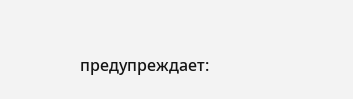предупреждает: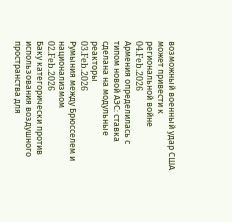возможный военный удар США может привести к региональной войне
04.Feb.2026
Армения определилась с типом новой АЭС: ставка сделана на модульные реакторы
03.Feb.2026
Румыния между Брюсселем и национализмом
02.Feb.2026
Баку категорически против использования воздушного пространства для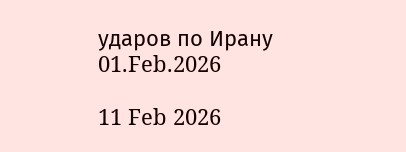ударов по Ирану
01.Feb.2026

11 Feb 2026